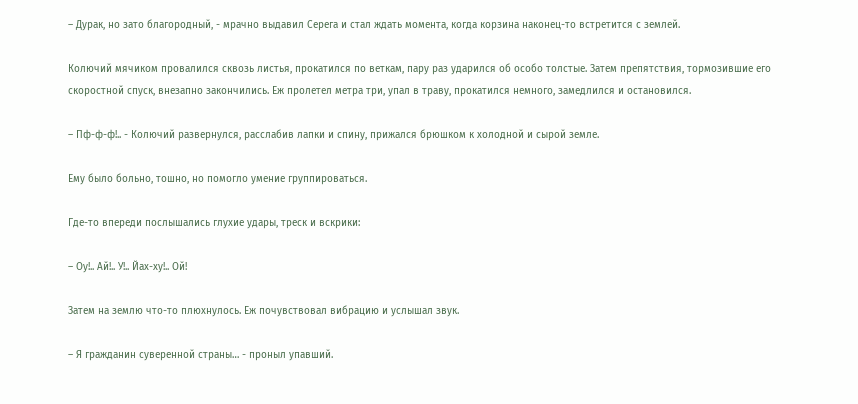– Дурак, но зато благородный, - мрачно выдавил Серега и стал ждать момента, когда корзина наконец-то встретится с землей.

Колючий мячиком провалился сквозь листья, прокатился по веткам, пару раз ударился об особо толстые. Затем препятствия, тормозившие его скоростной спуск, внезапно закончились. Еж пролетел метра три, упал в траву, прокатился немного, замедлился и остановился.

– Пф-ф-ф!.. - Колючий развернулся, расслабив лапки и спину, прижался брюшком к холодной и сырой земле.

Ему было больно, тошно, но помогло умение группироваться.

Где-то впереди послышались глухие удары, треск и вскрики:

– Оу!.. Ай!.. У!.. Йах-ху!.. Ой!

Затем на землю что-то плюхнулось. Еж почувствовал вибрацию и услышал звук.

– Я гражданин суверенной страны… - проныл упавший.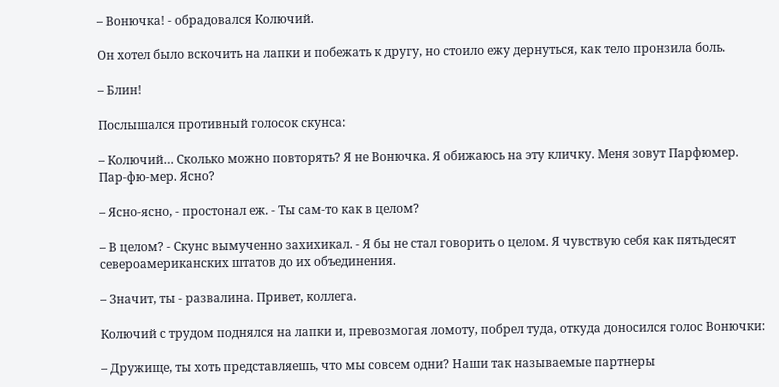– Вонючка! - обрадовался Колючий.

Он хотел было вскочить на лапки и побежать к другу, но стоило ежу дернуться, как тело пронзила боль.

– Блин!

Послышался противный голосок скунса:

– Колючий… Сколько можно повторять? Я не Вонючка. Я обижаюсь на эту кличку. Меня зовут Парфюмер. Пар-фю-мер. Ясно?

– Ясно-ясно, - простонал еж. - Ты сам-то как в целом?

– В целом? - Скунс вымученно захихикал. - Я бы не стал говорить о целом. Я чувствую себя как пятьдесят североамериканских штатов до их объединения.

– Значит, ты - развалина. Привет, коллега.

Колючий с трудом поднялся на лапки и, превозмогая ломоту, побрел туда, откуда доносился голос Вонючки:

– Дружище, ты хоть представляешь, что мы совсем одни? Наши так называемые партнеры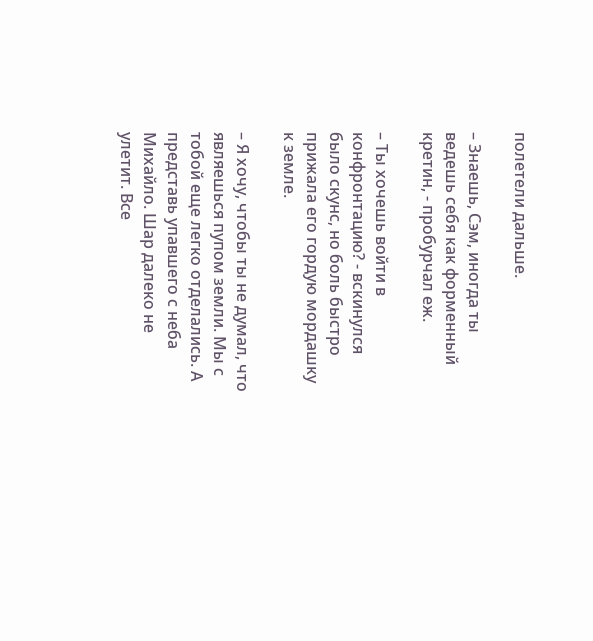полетели дальше.

– Знаешь, Сэм, иногда ты ведешь себя как форменный кретин, - пробурчал еж.

– Ты хочешь войти в конфронтацию? - вскинулся было скунс, но боль быстро прижала его гордую мордашку к земле.

– Я хочу, чтобы ты не думал, что являешься пупом земли. Мы с тобой еще легко отделались. А представь упавшего с неба Михайло. Шар далеко не улетит. Все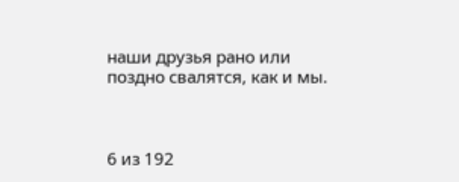наши друзья рано или поздно свалятся, как и мы.



6 из 192